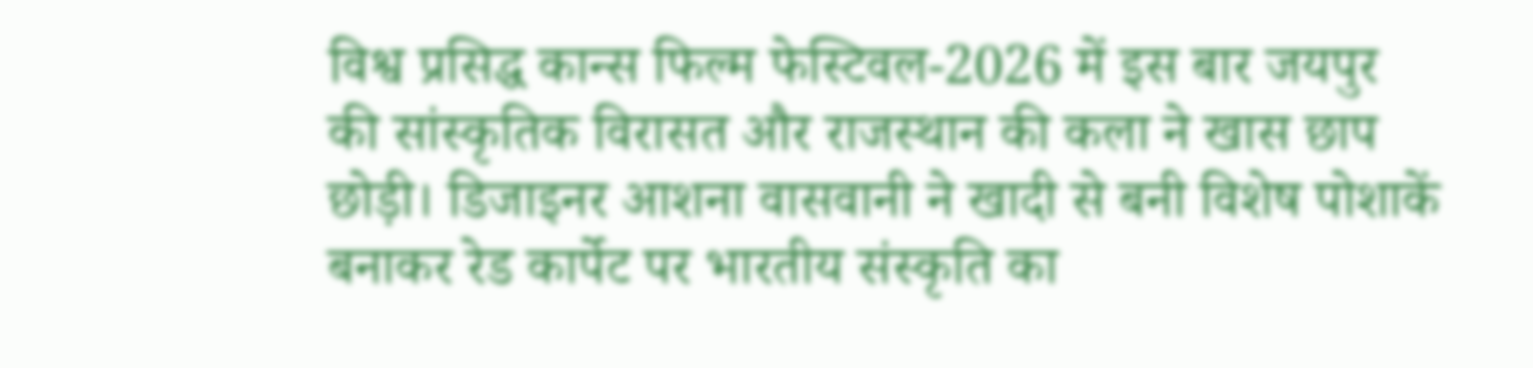विश्व प्रसिद्ध कान्स फिल्म फेस्टिवल-2026 में इस बार जयपुर की सांस्कृतिक विरासत और राजस्थान की कला ने खास छाप छोड़ी। डिजाइनर आशना वासवानी ने खादी से बनी विशेष पोशाकें बनाकर रेड कार्पेट पर भारतीय संस्कृति का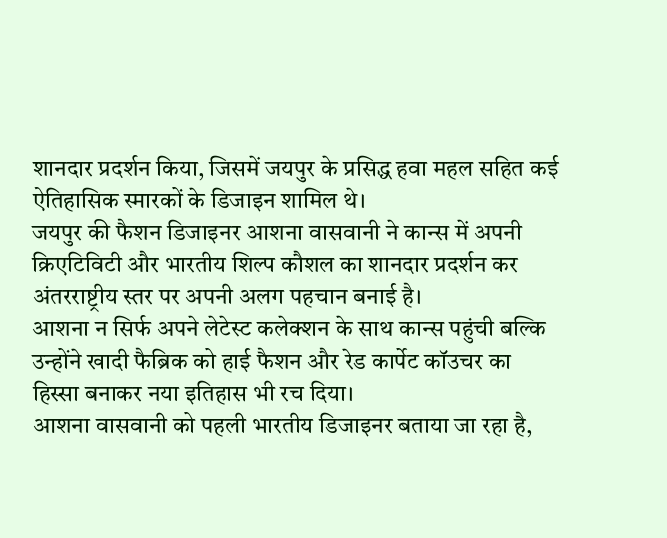शानदार प्रदर्शन किया, जिसमें जयपुर के प्रसिद्ध हवा महल सहित कई ऐतिहासिक स्मारकों के डिजाइन शामिल थे।
जयपुर की फैशन डिजाइनर आशना वासवानी ने कान्स में अपनी क्रिएटिविटी और भारतीय शिल्प कौशल का शानदार प्रदर्शन कर अंतरराष्ट्रीय स्तर पर अपनी अलग पहचान बनाई है।
आशना न सिर्फ अपने लेटेस्ट कलेक्शन के साथ कान्स पहुंची बल्कि उन्होंने खादी फैब्रिक को हाई फैशन और रेड कार्पेट कॉउचर का हिस्सा बनाकर नया इतिहास भी रच दिया।
आशना वासवानी को पहली भारतीय डिजाइनर बताया जा रहा है,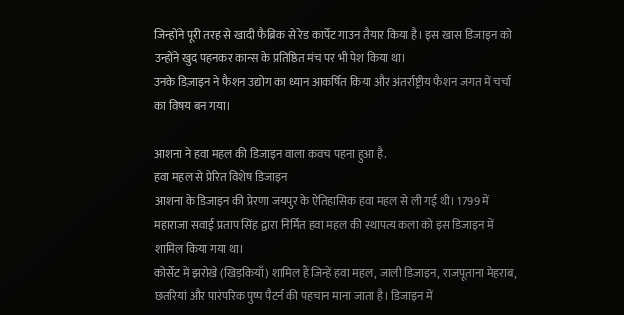जिन्होंने पूरी तरह से खादी फैब्रिक से रेड कार्पेट गाउन तैयार किया है। इस खास डिजाइन को उन्होंने खुद पहनकर कान्स के प्रतिष्ठित मंच पर भी पेश किया था।
उनके डिज़ाइन ने फैशन उद्योग का ध्यान आकर्षित किया और अंतर्राष्ट्रीय फैशन जगत में चर्चा का विषय बन गया।

आशना ने हवा महल की डिजाइन वाला कवच पहना हुआ है.
हवा महल से प्रेरित विशेष डिजाइन
आशना के डिजाइन की प्रेरणा जयपुर के ऐतिहासिक हवा महल से ली गई थी। 1799 में महाराजा सवाई प्रताप सिंह द्वारा निर्मित हवा महल की स्थापत्य कला को इस डिजाइन में शामिल किया गया था।
कोर्सेट में झरोखे (खिड़कियाँ) शामिल हैं जिन्हें हवा महल, जाली डिजाइन, राजपूताना मेहराब, छतरियां और पारंपरिक पुष्प पैटर्न की पहचान माना जाता है। डिजाइन में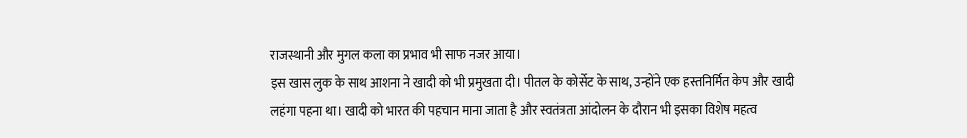राजस्थानी और मुगल कला का प्रभाव भी साफ नजर आया।
इस खास लुक के साथ आशना ने खादी को भी प्रमुखता दी। पीतल के कोर्सेट के साथ, उन्होंने एक हस्तनिर्मित केप और खादी लहंगा पहना था। खादी को भारत की पहचान माना जाता है और स्वतंत्रता आंदोलन के दौरान भी इसका विशेष महत्व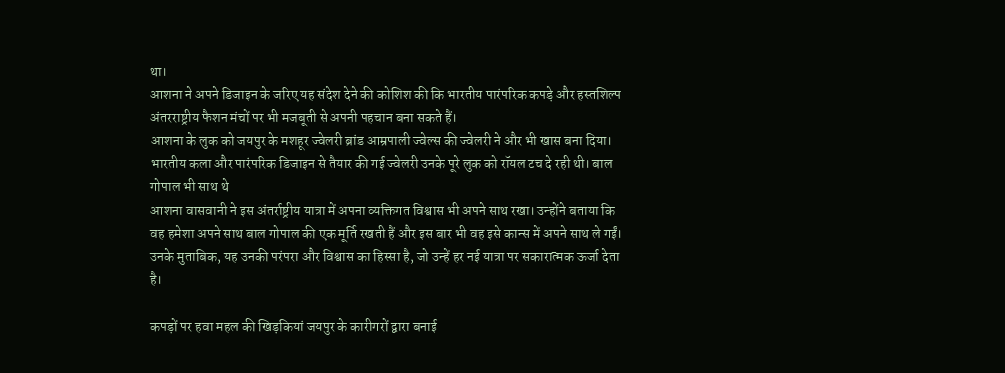था।
आशना ने अपने डिजाइन के जरिए यह संदेश देने की कोशिश की कि भारतीय पारंपरिक कपड़े और हस्तशिल्प अंतरराष्ट्रीय फैशन मंचों पर भी मजबूती से अपनी पहचान बना सकते हैं।
आशना के लुक को जयपुर के मशहूर ज्वेलरी ब्रांड आम्रपाली ज्वेल्स की ज्वेलरी ने और भी खास बना दिया। भारतीय कला और पारंपरिक डिजाइन से तैयार की गई ज्वेलरी उनके पूरे लुक को रॉयल टच दे रही थी। बाल गोपाल भी साथ थे
आशना वासवानी ने इस अंतर्राष्ट्रीय यात्रा में अपना व्यक्तिगत विश्वास भी अपने साथ रखा। उन्होंने बताया कि वह हमेशा अपने साथ बाल गोपाल की एक मूर्ति रखती हैं और इस बार भी वह इसे कान्स में अपने साथ ले गईं। उनके मुताबिक, यह उनकी परंपरा और विश्वास का हिस्सा है, जो उन्हें हर नई यात्रा पर सकारात्मक ऊर्जा देता है।

कपड़ों पर हवा महल की खिड़कियां जयपुर के कारीगरों द्वारा बनाई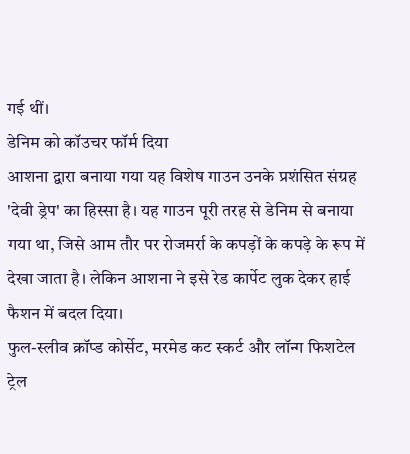गई थीं।
डेनिम को कॉउचर फॉर्म दिया
आशना द्वारा बनाया गया यह विशेष गाउन उनके प्रशंसित संग्रह 'देवी ड्रेप' का हिस्सा है। यह गाउन पूरी तरह से डेनिम से बनाया गया था, जिसे आम तौर पर रोजमर्रा के कपड़ों के कपड़े के रूप में देखा जाता है। लेकिन आशना ने इसे रेड कार्पेट लुक देकर हाई फैशन में बदल दिया।
फुल-स्लीव क्रॉप्ड कोर्सेट, मरमेड कट स्कर्ट और लॉन्ग फिशटेल ट्रेल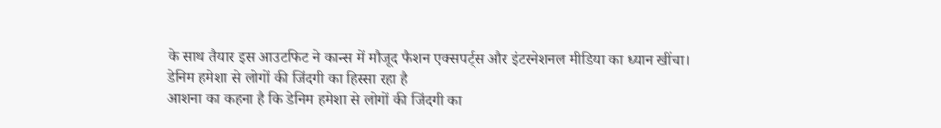के साथ तैयार इस आउटफिट ने कान्स में मौजूद फैशन एक्सपर्ट्स और इंटरनेशनल मीडिया का ध्यान खींचा। डेनिम हमेशा से लोगों की जिंदगी का हिस्सा रहा है
आशना का कहना है कि डेनिम हमेशा से लोगों की जिंदगी का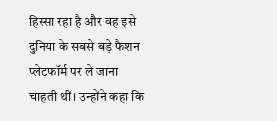हिस्सा रहा है और वह इसे दुनिया के सबसे बड़े फैशन प्लेटफॉर्म पर ले जाना चाहती थीं। उन्होंने कहा कि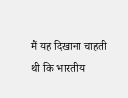मैं यह दिखाना चाहती थी कि भारतीय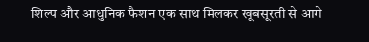शिल्प और आधुनिक फैशन एक साथ मिलकर खूबसूरती से आगे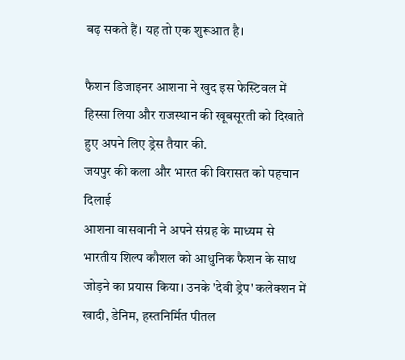बढ़ सकते हैं। यह तो एक शुरूआत है।

फैशन डिजाइनर आशना ने खुद इस फेस्टिवल में हिस्सा लिया और राजस्थान की खूबसूरती को दिखाते हुए अपने लिए ड्रेस तैयार की.
जयपुर की कला और भारत की विरासत को पहचान दिलाई
आशना वासवानी ने अपने संग्रह के माध्यम से भारतीय शिल्प कौशल को आधुनिक फैशन के साथ जोड़ने का प्रयास किया। उनके 'देवी ड्रेप' कलेक्शन में खादी, डेनिम, हस्तनिर्मित पीतल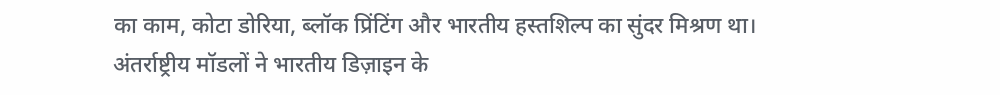का काम, कोटा डोरिया, ब्लॉक प्रिंटिंग और भारतीय हस्तशिल्प का सुंदर मिश्रण था।
अंतर्राष्ट्रीय मॉडलों ने भारतीय डिज़ाइन के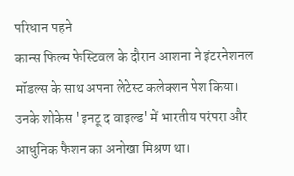परिधान पहने
कान्स फिल्म फेस्टिवल के दौरान आशना ने इंटरनेशनल मॉडल्स के साथ अपना लेटेस्ट कलेक्शन पेश किया। उनके शोकेस 'इनटू द वाइल्ड' में भारतीय परंपरा और आधुनिक फैशन का अनोखा मिश्रण था।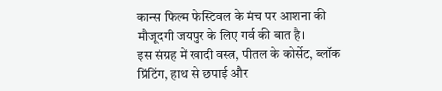कान्स फिल्म फेस्टिवल के मंच पर आशना की मौजूदगी जयपुर के लिए गर्व की बात है।
इस संग्रह में खादी वस्त्र, पीतल के कोर्सेट, ब्लॉक प्रिंटिंग, हाथ से छपाई और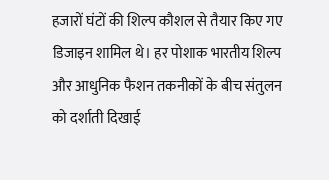हजारों घंटों की शिल्प कौशल से तैयार किए गए डिजाइन शामिल थे। हर पोशाक भारतीय शिल्प और आधुनिक फैशन तकनीकों के बीच संतुलन को दर्शाती दिखाई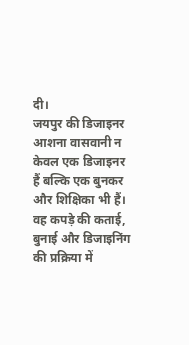दी।
जयपुर की डिजाइनर आशना वासवानी न केवल एक डिजाइनर हैं बल्कि एक बुनकर और शिक्षिका भी हैं। वह कपड़े की कताई, बुनाई और डिजाइनिंग की प्रक्रिया में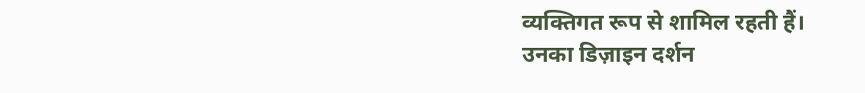व्यक्तिगत रूप से शामिल रहती हैं।
उनका डिज़ाइन दर्शन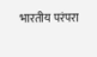भारतीय परंपरा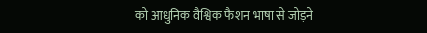को आधुनिक वैश्विक फैशन भाषा से जोड़ने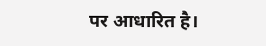पर आधारित है।